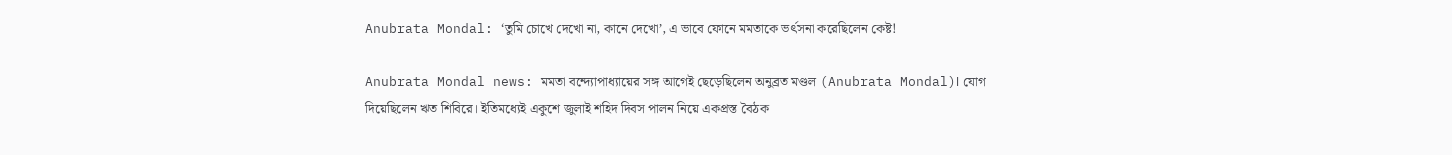Anubrata Mondal: ‘তুমি চোখে দেখো না, কানে দেখো’, এ ভাবে ফোনে মমতাকে ভর্ৎসনা করেছিলেন কেষ্ট!

Anubrata Mondal news: মমতা বন্দ্যোপাধ্যায়ের সঙ্গ আগেই ছেড়েছিলেন অনুব্রত মণ্ডল (Anubrata Mondal)। যোগ দিয়েছিলেন ঋত শিবিরে। ইতিমধ্যেই একুশে জুলাই শহিদ দিবস পালন নিয়ে একপ্রস্ত বৈঠক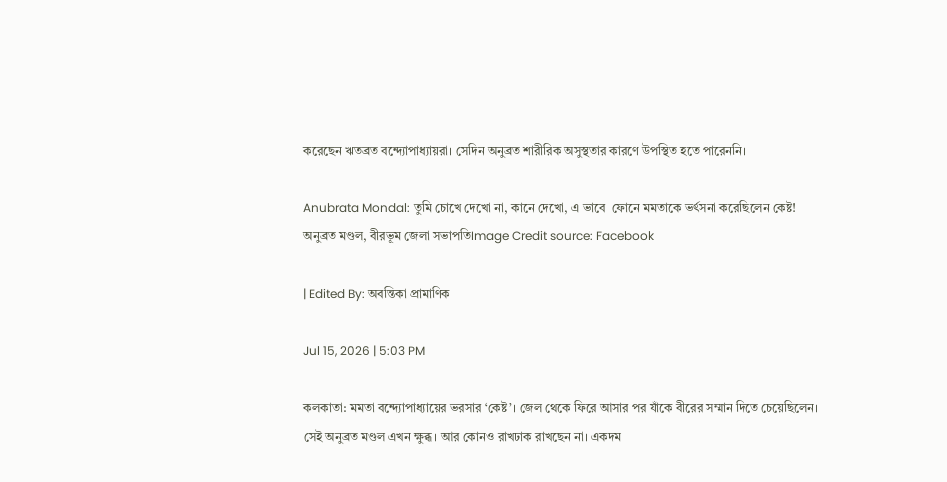করেছেন ঋতব্রত বন্দ্যোপাধ্যায়রা। সেদিন অনুব্রত শারীরিক অসুস্থতার কারণে উপস্থিত হতে পারেননি।

Anubrata Mondal: তুমি চোখে দেখো না, কানে দেখো, এ ভাবে  ফোনে মমতাকে ভর্ৎসনা করেছিলেন কেষ্ট!
অনুব্রত মণ্ডল, বীরভূম জেলা সভাপতিImage Credit source: Facebook

| Edited By: অবন্তিকা প্রামাণিক

Jul 15, 2026 | 5:03 PM

কলকাতা: মমতা বন্দ্যোপাধ্যায়ের ভরসার ‘কেষ্ট’। জেল থেকে ফিরে আসার পর যাঁকে বীরের সম্মান দিতে চেয়েছিলেন। সেই অনুব্রত মণ্ডল এখন ক্ষুব্ধ। আর কোনও রাখঢাক রাখছেন না। একদম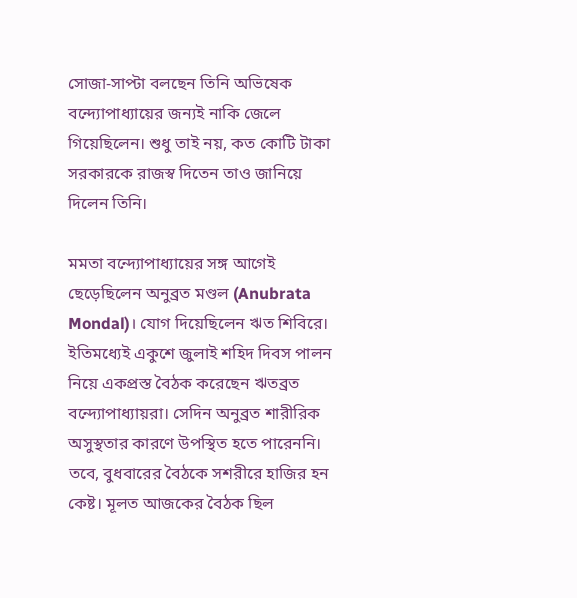সোজা-সাপ্টা বলছেন তিনি অভিষেক বন্দ্যোপাধ্যায়ের জন্যই নাকি জেলে গিয়েছিলেন। শুধু তাই নয়, কত কোটি টাকা সরকারকে রাজস্ব দিতেন তাও জানিয়ে দিলেন তিনি।

মমতা বন্দ্যোপাধ্যায়ের সঙ্গ আগেই ছেড়েছিলেন অনুব্রত মণ্ডল (Anubrata Mondal)। যোগ দিয়েছিলেন ঋত শিবিরে। ইতিমধ্যেই একুশে জুলাই শহিদ দিবস পালন নিয়ে একপ্রস্ত বৈঠক করেছেন ঋতব্রত বন্দ্যোপাধ্যায়রা। সেদিন অনুব্রত শারীরিক অসুস্থতার কারণে উপস্থিত হতে পারেননি। তবে, বুধবারের বৈঠকে সশরীরে হাজির হন কেষ্ট। মূলত আজকের বৈঠক ছিল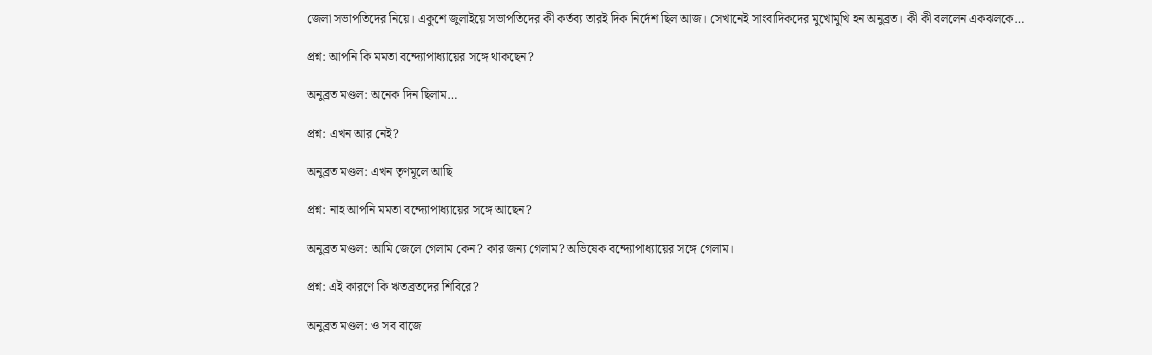জেলা সভাপতিদের নিয়ে। একুশে জুলাইয়ে সভাপতিদের কী কর্তব্য তারই দিক নির্দেশ ছিল আজ। সেখানেই সাংবাদিকদের মুখোমুখি হন অনুব্রত। কী কী বললেন একঝলকে…

প্রশ্ন: আপনি কি মমতা বন্দ্যোপাধ্যায়ের সঙ্গে থাকছেন?

অনুব্রত মণ্ডল: অনেক দিন ছিলাম…

প্রশ্ন: এখন আর নেই?

অনুব্রত মণ্ডল: এখন তৃণমূলে আছি

প্রশ্ন: নাহ আপনি মমতা বন্দ্যোপাধ্যায়ের সঙ্গে আছেন?

অনুব্রত মণ্ডল: আমি জেলে গেলাম কেন? কার জন্য গেলাম? অভিষেক বন্দ্যোপাধ্যায়ের সঙ্গে গেলাম।

প্রশ্ন: এই কারণে কি ঋতব্রতদের শিবিরে?

অনুব্রত মণ্ডল: ও সব বাজে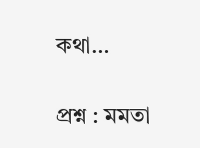কথা…

প্রশ্ন : মমতা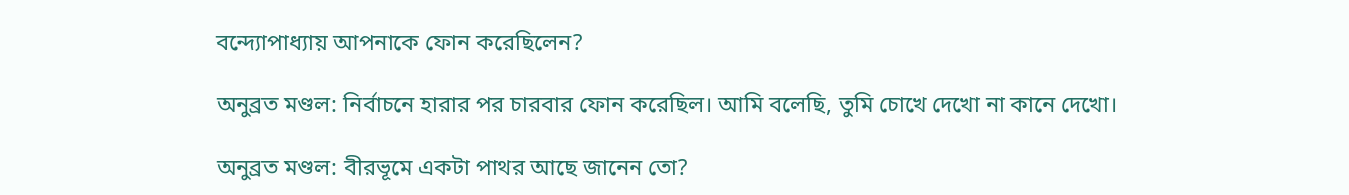বন্দ্যোপাধ্যায় আপনাকে ফোন করেছিলেন?

অনুব্রত মণ্ডল: নির্বাচনে হারার পর চারবার ফোন করেছিল। আমি বলেছি, তুমি চোখে দেখো না কানে দেখো।

অনুব্রত মণ্ডল: বীরভূমে একটা পাথর আছে জানেন তো?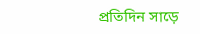প্রতিদিন সাড়ে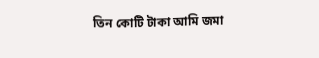তিন কোটি টাকা আমি জমা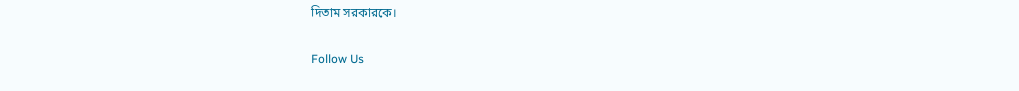দিতাম সরকারকে।

Follow Us